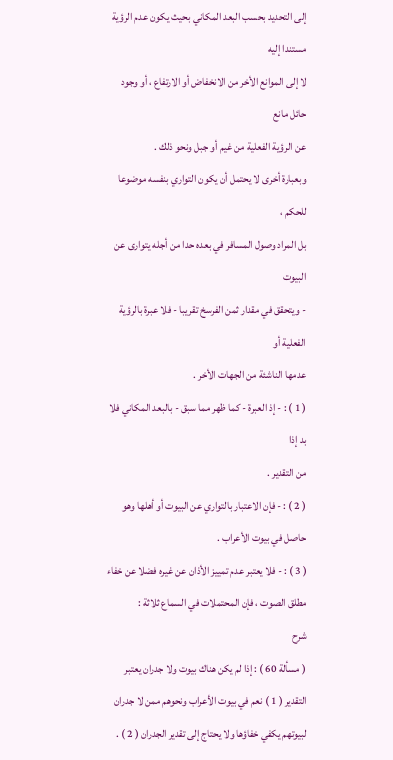إلى التحديد بحسب البعد المكاني بحيث يكون عدم الرؤية مستندا إليه
لا إلى الموانع الأخر من الانخفاض أو الارتفاع ، أو وجود حائل مانع
عن الرؤية الفعلية من غيم أو جبل ونحو ذلك .
وبعبارة أخرى لا يحتمل أن يكون التواري بنفسه موضوعا للحكم ،
بل المراد وصول المسافر في بعده حدا من أجله يتوارى عن البيوت
- ويتحقق في مقدار ثمن الفرسخ تقريبا - فلا عبرة بالرؤية الفعلية أو
عدمها الناشئة من الجهات الأخر .
( 1 ) : - إذ العبرة - كما ظهر مما سبق - بالبعد المكاني فلا بد إذا
من التقدير .
( 2 ) : - فإن الاعتبار بالتواري عن البيوت أو أهلها وهو حاصل في بيوت الأعراب .
( 3 ) : - فلا يعتبر عدم تمييز الأذان عن غيره فضلا عن خفاء
مطلق الصوت ، فإن المحتملات في السماع ثلاثة :
شرح
( مسألة 60 ) : إذا لم يكن هناك بيوت ولا جدران يعتبر
التقدير ( 1 ) نعم في بيوت الأعراب ونحوهم ممن لا جدران
لبيوتهم يكفي خفاؤها ولا يحتاج إلى تقدير الجدران ( 2 ) .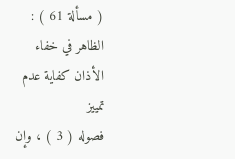( مسألة 61 ) : الظاهر في خفاء الأذان كفاية عدم تمييز
فصوله ( 3 ) ، وإن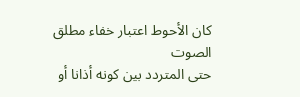كان الأحوط اعتبار خفاء مطلق الصوت
حتى المتردد بين كونه أذانا أو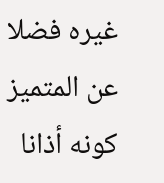غيره فضلا عن المتميز كونه أذانا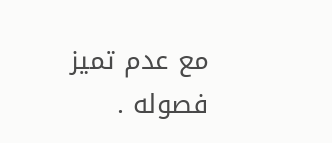مع عدم تميز فصوله .